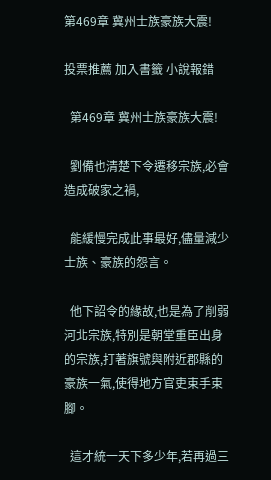第469章 冀州士族豪族大震!

投票推薦 加入書籤 小說報錯

  第469章 冀州士族豪族大震!

  劉備也清楚下令遷移宗族,必會造成破家之禍,

  能緩慢完成此事最好,儘量減少士族、豪族的怨言。

  他下詔令的緣故,也是為了削弱河北宗族,特別是朝堂重臣出身的宗族,打著旗號與附近郡縣的豪族一氣,使得地方官吏束手束腳。

  這才統一天下多少年,若再過三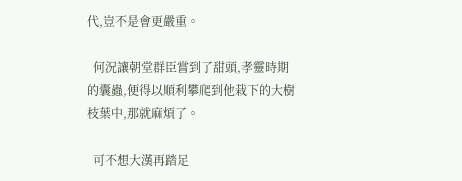代,豈不是會更嚴重。

  何況讓朝堂群臣嘗到了甜頭,孝靈時期的囊蟲,便得以順利攀爬到他栽下的大樹枝葉中,那就麻煩了。

  可不想大漢再踏足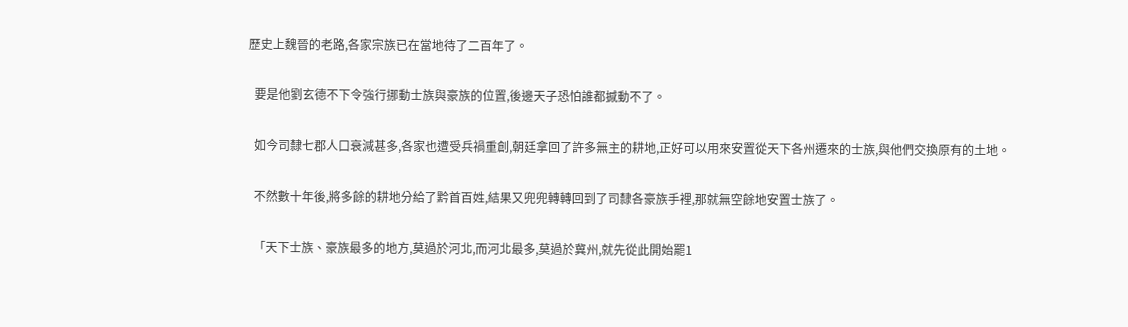歷史上魏晉的老路,各家宗族已在當地待了二百年了。

  要是他劉玄德不下令強行挪動士族與豪族的位置,後邊天子恐怕誰都撼動不了。

  如今司隸七郡人口衰減甚多,各家也遭受兵禍重創,朝廷拿回了許多無主的耕地,正好可以用來安置從天下各州遷來的士族,與他們交換原有的土地。

  不然數十年後,將多餘的耕地分給了黔首百姓,結果又兜兜轉轉回到了司隸各豪族手裡,那就無空餘地安置士族了。

  「天下士族、豪族最多的地方,莫過於河北,而河北最多,莫過於冀州,就先從此開始罷1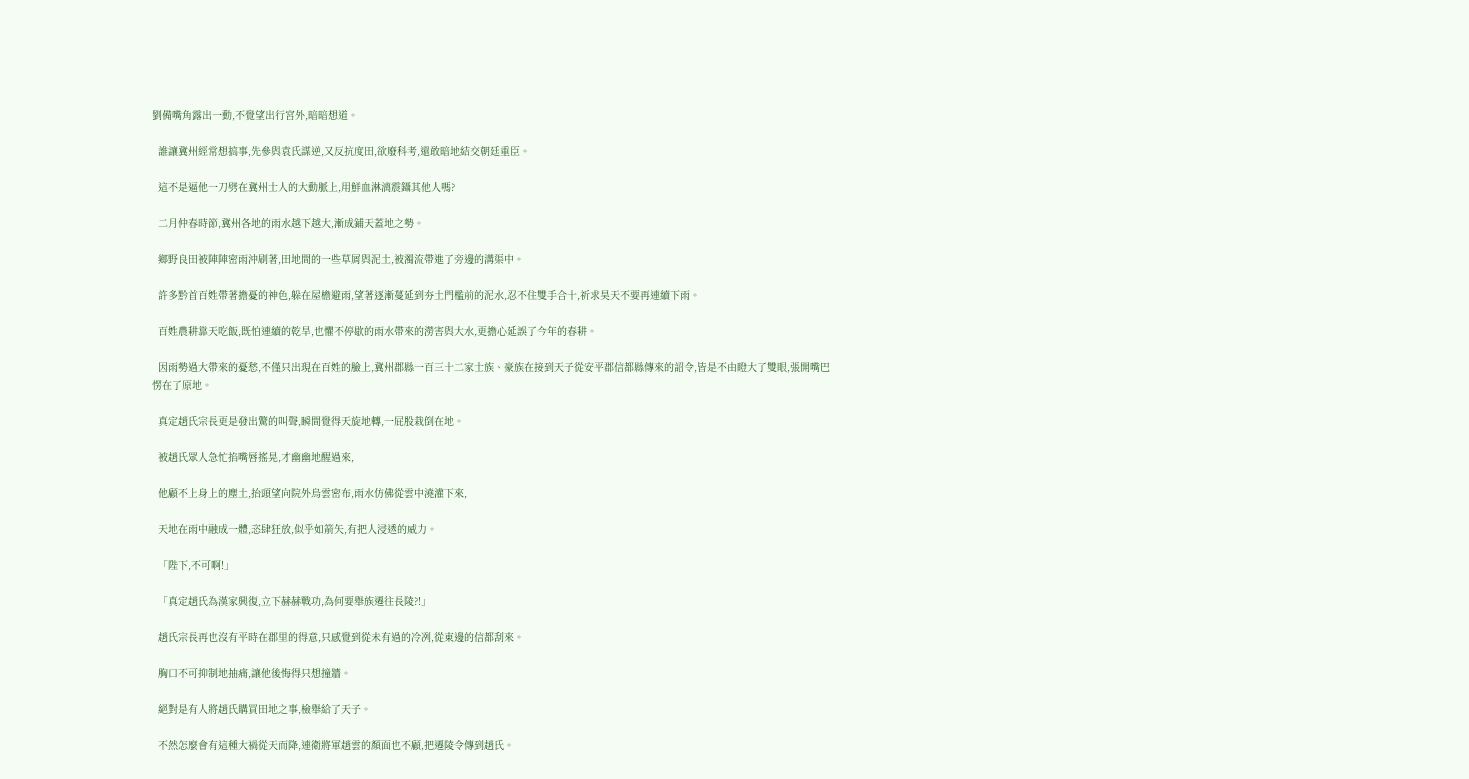劉備嘴角露出一動,不覺望出行宮外,暗暗想道。

  誰讓冀州經常想搞事,先參與袁氏謀逆,又反抗度田,欲廢科考,還敢暗地結交朝廷重臣。

  這不是逼他一刀劈在冀州士人的大動脈上,用鮮血淋漓震鑷其他人嗎?

  二月仲春時節,冀州各地的雨水越下越大,漸成鋪天蓋地之勢。

  鄉野良田被陣陣密雨沖刷著,田地間的一些草屑與泥土,被濁流帶進了旁邊的溝渠中。

  許多黔首百姓帶著擔憂的神色,躲在屋檐避雨,望著逐漸蔓延到夯土門檻前的泥水,忍不住雙手合十,祈求昊天不要再連續下雨。

  百姓農耕靠天吃飯,既怕連續的乾旱,也懼不停歇的雨水帶來的澇害與大水,更擔心延誤了今年的春耕。

  因雨勢過大帶來的憂愁,不僅只出現在百姓的臉上,冀州郡縣一百三十二家士族、豪族在接到天子從安平郡信都縣傳來的詔令,皆是不由瞪大了雙眼,張開嘴巴愣在了原地。

  真定趙氏宗長更是發出驚的叫聲,瞬間覺得天旋地轉,一屁股栽倒在地。

  被趙氏眾人急忙掐嘴唇搖晃,才幽幽地醒過來,

  他顧不上身上的塵土,抬頭望向院外烏雲密布,雨水仿佛從雲中澆灌下來,

  天地在雨中融成一體,恣肆狂放,似乎如箭矢,有把人浸透的威力。

  「陛下,不可啊!」

  「真定趙氏為漢家興復,立下赫赫戰功,為何要舉族遷往長陵?!」

  趙氏宗長再也沒有平時在郡里的得意,只感覺到從未有過的冷冽,從東邊的信都刮來。

  胸口不可抑制地抽痛,讓他後悔得只想撞牆。

  絕對是有人將趙氏購買田地之事,檢舉給了天子。

  不然怎麼會有這種大禍從天而降,連衛將軍趙雲的顏面也不顧,把遷陵令傳到趙氏。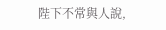陛下不常與人說,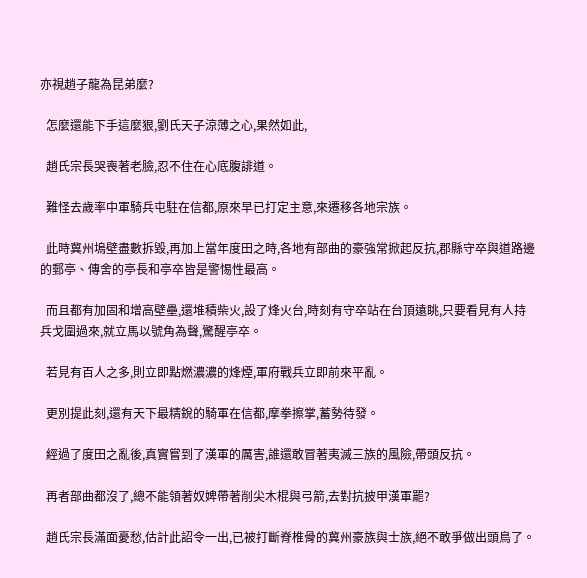亦視趙子龍為昆弟麼?

  怎麼還能下手這麼狠,劉氏天子涼薄之心,果然如此,

  趙氏宗長哭喪著老臉,忍不住在心底腹誹道。

  難怪去歲率中軍騎兵屯駐在信都,原來早已打定主意,來遷移各地宗族。

  此時冀州塢壁盡數拆毀,再加上當年度田之時,各地有部曲的豪強常掀起反抗,郡縣守卒與道路邊的郵亭、傳舍的亭長和亭卒皆是警惕性最高。

  而且都有加固和增高壁壘,還堆積柴火,設了烽火台,時刻有守卒站在台頂遠眺,只要看見有人持兵戈圍過來,就立馬以號角為聲,驚醒亭卒。

  若見有百人之多,則立即點燃濃濃的烽煙,軍府戰兵立即前來平亂。

  更別提此刻,還有天下最精銳的騎軍在信都,摩拳擦掌,蓄勢待發。

  經過了度田之亂後,真實嘗到了漢軍的厲害,誰還敢冒著夷滅三族的風險,帶頭反抗。

  再者部曲都沒了,總不能領著奴婢帶著削尖木棍與弓箭,去對抗披甲漢軍罷?

  趙氏宗長滿面憂愁,估計此詔令一出,已被打斷脊椎骨的冀州豪族與士族,絕不敢爭做出頭鳥了。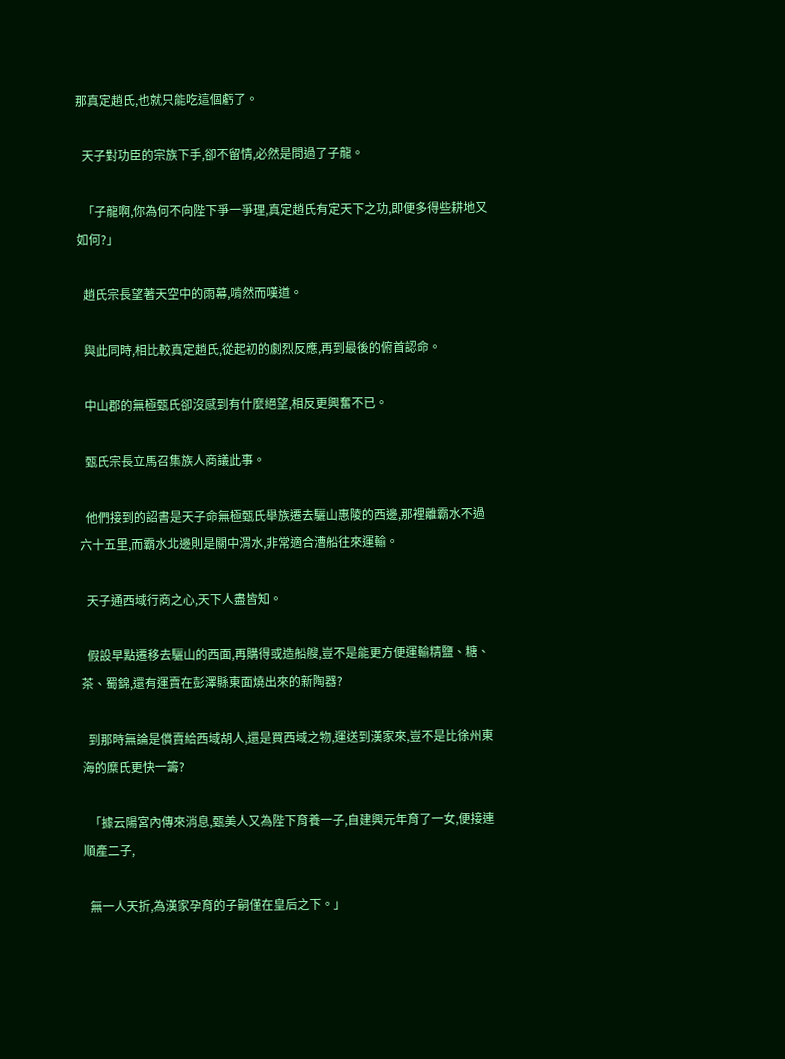那真定趙氏,也就只能吃這個虧了。

  天子對功臣的宗族下手,卻不留情,必然是問過了子龍。

  「子龍啊,你為何不向陛下爭一爭理,真定趙氏有定天下之功,即便多得些耕地又如何?」

  趙氏宗長望著天空中的雨幕,啃然而嘆道。

  與此同時,相比較真定趙氏,從起初的劇烈反應,再到最後的俯首認命。

  中山郡的無極甄氏卻沒感到有什麼絕望,相反更興奮不已。

  甄氏宗長立馬召集族人商議此事。

  他們接到的詔書是天子命無極甄氏舉族遷去驪山惠陵的西邊,那裡離霸水不過六十五里,而霸水北邊則是關中渭水,非常適合漕船往來運輸。

  天子通西域行商之心,天下人盡皆知。

  假設早點遷移去驪山的西面,再購得或造船艘,豈不是能更方便運輸精鹽、糖、茶、蜀錦,還有運賣在彭澤縣東面燒出來的新陶器?

  到那時無論是償賣給西域胡人,還是買西域之物,運送到漢家來,豈不是比徐州東海的糜氏更快一籌?

  「據云陽宮內傳來消息,甄美人又為陛下育養一子,自建興元年育了一女,便接連順產二子,

  無一人天折,為漢家孕育的子嗣僅在皇后之下。」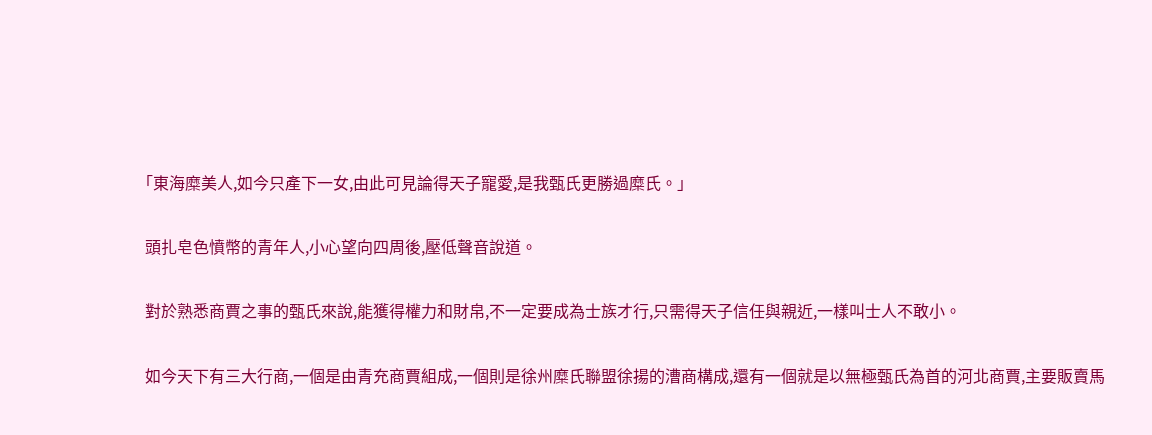「東海糜美人,如今只產下一女,由此可見論得天子寵愛,是我甄氏更勝過糜氏。」

  頭扎皂色憤幣的青年人,小心望向四周後,壓低聲音說道。

  對於熟悉商賈之事的甄氏來說,能獲得權力和財帛,不一定要成為士族才行,只需得天子信任與親近,一樣叫士人不敢小。

  如今天下有三大行商,一個是由青充商賈組成,一個則是徐州糜氏聯盟徐揚的漕商構成,還有一個就是以無極甄氏為首的河北商賈,主要販賣馬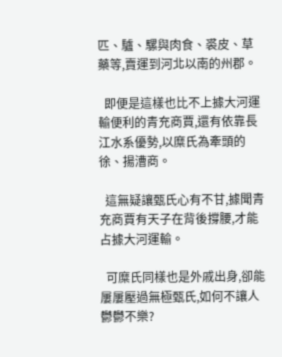匹、驢、騾與肉食、裘皮、草藥等,賣運到河北以南的州郡。

  即便是這樣也比不上據大河運輸便利的青充商賈,還有依靠長江水系優勢,以糜氏為牽頭的徐、揚漕商。

  這無疑讓甄氏心有不甘,據聞青充商賈有天子在背後撐腰,才能占據大河運輸。

  可糜氏同樣也是外戚出身,卻能屢屢壓過無極甄氏,如何不讓人鬱鬱不樂?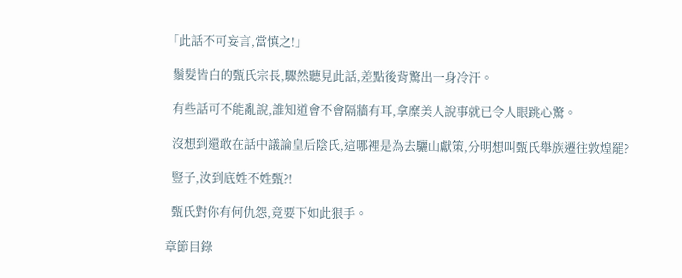「此話不可妄言,當慎之!」

  鬚髮皆白的甄氏宗長,驟然聽見此話,差點後背驚出一身冷汗。

  有些話可不能亂說,誰知道會不會隔牆有耳,拿糜美人說事就已令人眼跳心驚。

  沒想到還敢在話中議論皇后陰氏,這哪裡是為去驪山獻策,分明想叫甄氏舉族遷往敦煌罷?

  豎子,汝到底姓不姓甄?!

  甄氏對你有何仇怨,竟要下如此狠手。

章節目錄